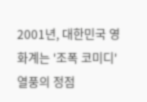2001년, 대한민국 영화계는 '조폭 코미디' 열풍의 정점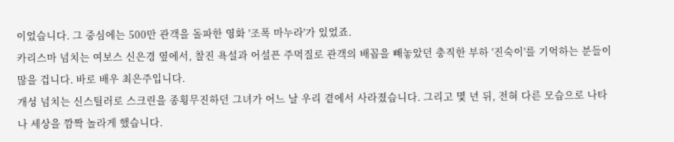이었습니다. 그 중심에는 500만 관객을 돌파한 영화 '조폭 마누라'가 있었죠.
카리스마 넘치는 여보스 신은경 옆에서, 찰진 욕설과 어설픈 주먹질로 관객의 배꼽을 빼놓았던 충직한 부하 '진숙이'를 기억하는 분들이 많을 겁니다. 바로 배우 최은주입니다.
개성 넘치는 신스틸러로 스크린을 종횡무진하던 그녀가 어느 날 우리 곁에서 사라졌습니다. 그리고 몇 년 뒤, 전혀 다른 모습으로 나타나 세상을 깜짝 놀라게 했습니다.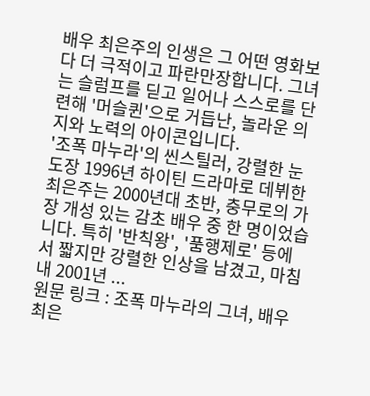배우 최은주의 인생은 그 어떤 영화보다 더 극적이고 파란만장합니다. 그녀는 슬럼프를 딛고 일어나 스스로를 단련해 '머슬퀸'으로 거듭난, 놀라운 의지와 노력의 아이콘입니다.
'조폭 마누라'의 씬스틸러, 강렬한 눈도장 1996년 하이틴 드라마로 데뷔한 최은주는 2000년대 초반, 충무로의 가장 개성 있는 감초 배우 중 한 명이었습니다. 특히 '반칙왕', '품행제로' 등에서 짧지만 강렬한 인상을 남겼고, 마침내 2001년 ...
원문 링크 : 조폭 마누라의 그녀, 배우 최은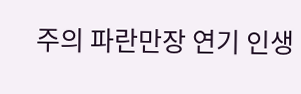주의 파란만장 연기 인생